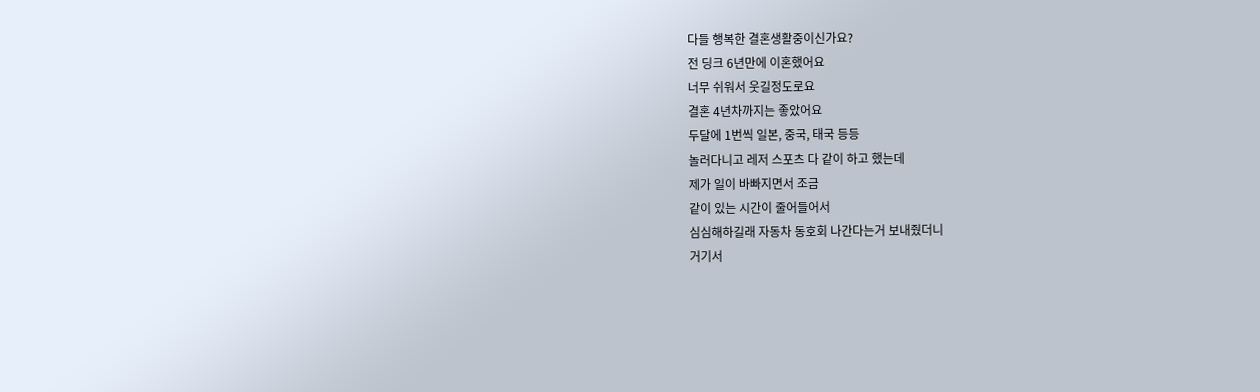다들 행복한 결혼생활중이신가요?
전 딩크 6년만에 이혼했어요
너무 쉬워서 웃길정도로요
결혼 4년차까지는 좋았어요
두달에 1번씩 일본, 중국, 태국 등등
놀러다니고 레저 스포츠 다 같이 하고 했는데
제가 일이 바빠지면서 조금
같이 있는 시간이 줄어들어서
심심해하길래 자동차 동호회 나간다는거 보내줬더니
거기서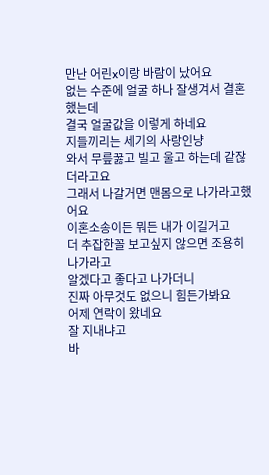만난 어린x이랑 바람이 났어요
없는 수준에 얼굴 하나 잘생겨서 결혼했는데
결국 얼굴값을 이렇게 하네요
지들끼리는 세기의 사랑인냥
와서 무릎꿇고 빌고 울고 하는데 같잖더라고요
그래서 나갈거면 맨몸으로 나가라고했어요
이혼소송이든 뭐든 내가 이길거고
더 추잡한꼴 보고싶지 않으면 조용히 나가라고
알겠다고 좋다고 나가더니
진짜 아무것도 없으니 힘든가봐요
어제 연락이 왔네요
잘 지내냐고
바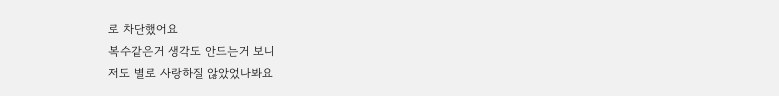로 차단했어요
복수같은거 생각도 안드는거 보니
저도 별로 사랑하질 않았었나봐요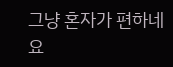그냥 혼자가 편하네요